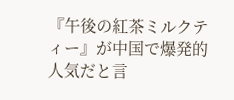『午後の紅茶ミルクティー』が中国で爆発的人気だと言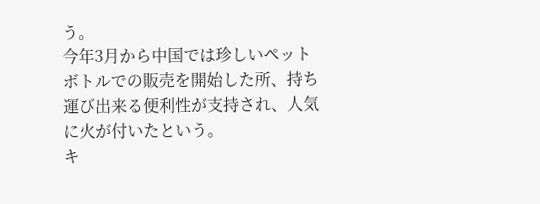う。
今年3月から中国では珍しいペットボトルでの販売を開始した所、持ち運び出来る便利性が支持され、人気に火が付いたという。
キ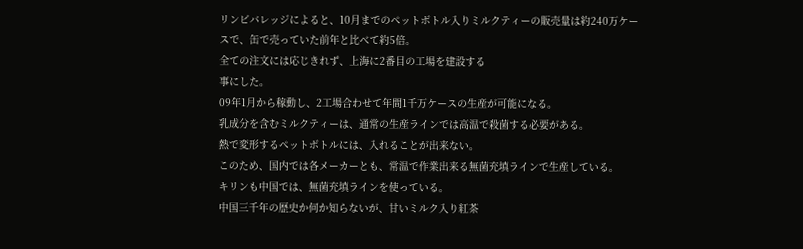リンビバレッジによると、10月までのペットボトル入りミルクティーの販売量は約240万ケースで、缶で売っていた前年と比べて約5倍。
全ての注文には応じきれず、上海に2番目の工場を建設する
事にした。
09年1月から稼動し、2工場合わせて年間1千万ケースの生産が可能になる。
乳成分を含むミルクティーは、通常の生産ラインでは高温で殺菌する必要がある。
熱で変形するペットボトルには、入れることが出来ない。
このため、国内では各メーカーとも、常温で作業出来る無菌充填ラインで生産している。
キリンも中国では、無菌充填ラインを使っている。
中国三千年の歴史か何か知らないが、甘いミルク入り紅茶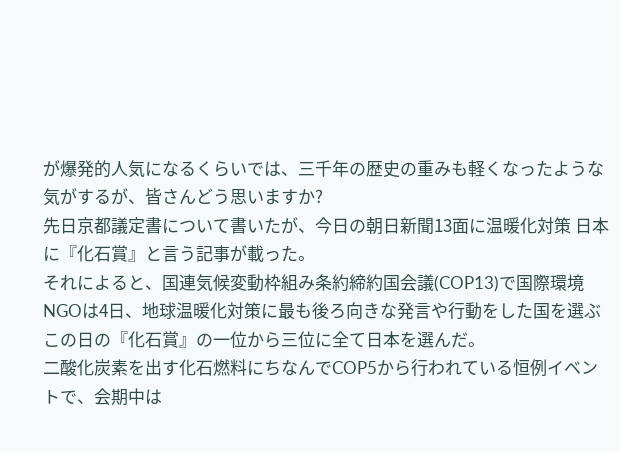が爆発的人気になるくらいでは、三千年の歴史の重みも軽くなったような気がするが、皆さんどう思いますか?
先日京都議定書について書いたが、今日の朝日新聞13面に温暖化対策 日本に『化石賞』と言う記事が載った。
それによると、国連気候変動枠組み条約締約国会議(COP13)で国際環境NGOは4日、地球温暖化対策に最も後ろ向きな発言や行動をした国を選ぶこの日の『化石賞』の一位から三位に全て日本を選んだ。
二酸化炭素を出す化石燃料にちなんでCOP5から行われている恒例イベントで、会期中は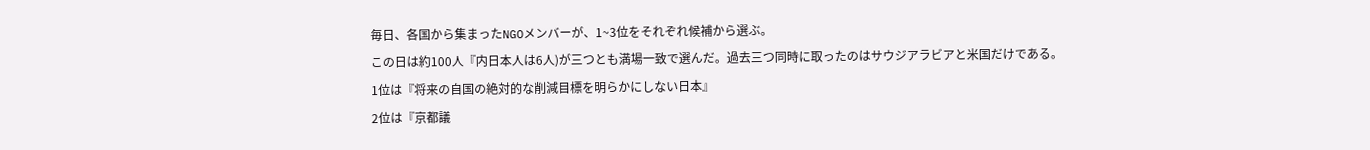毎日、各国から集まったNGOメンバーが、1~3位をそれぞれ候補から選ぶ。
この日は約100人『内日本人は6人)が三つとも満場一致で選んだ。過去三つ同時に取ったのはサウジアラビアと米国だけである。
1位は『将来の自国の絶対的な削減目標を明らかにしない日本』
2位は『京都議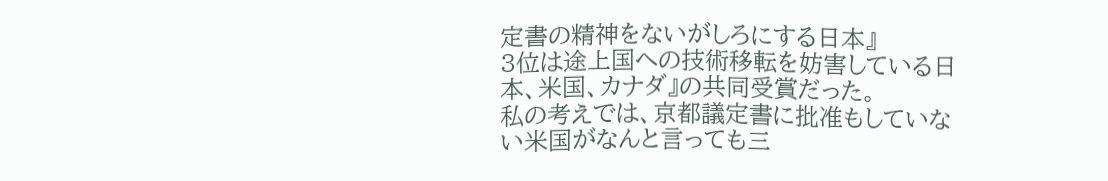定書の精神をないがしろにする日本』
3位は途上国への技術移転を妨害している日本、米国、カナダ』の共同受賞だった。
私の考えでは、京都議定書に批准もしていない米国がなんと言っても三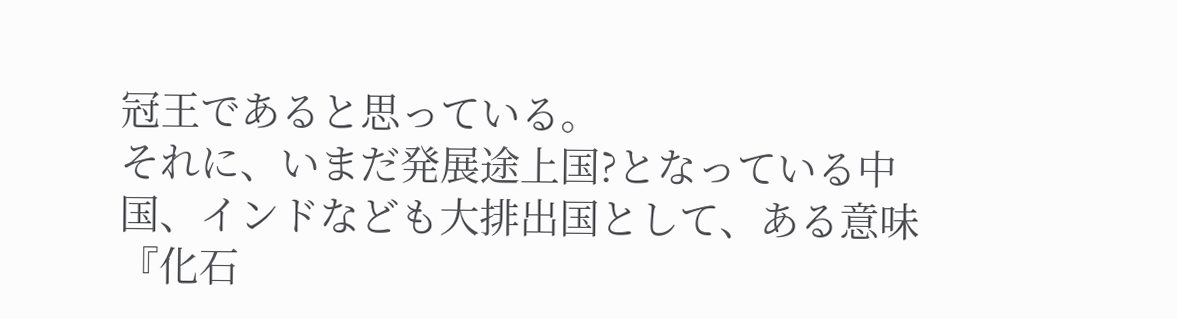冠王であると思っている。
それに、いまだ発展途上国?となっている中国、インドなども大排出国として、ある意味『化石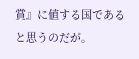賞』に値する国であると思うのだが。